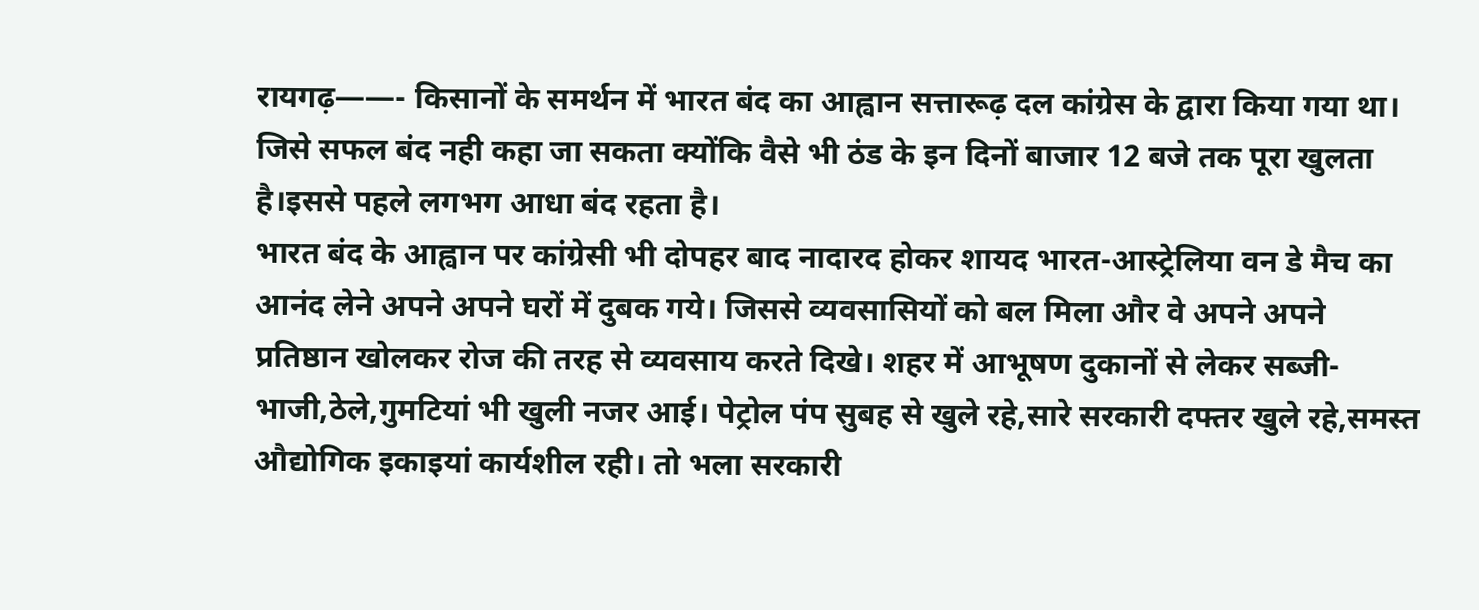रायगढ़——- किसानों के समर्थन में भारत बंद का आह्वान सत्तारूढ़ दल कांग्रेस के द्वारा किया गया था। जिसे सफल बंद नही कहा जा सकता क्योंकि वैसे भी ठंड के इन दिनों बाजार 12 बजे तक पूरा खुलता है।इससे पहले लगभग आधा बंद रहता है।
भारत बंद के आह्वान पर कांग्रेसी भी दोपहर बाद नादारद होकर शायद भारत-आस्ट्रेलिया वन डे मैच का आनंद लेने अपने अपने घरों में दुबक गये। जिससे व्यवसासियों को बल मिला और वे अपने अपने प्रतिष्ठान खोलकर रोज की तरह से व्यवसाय करते दिखे। शहर में आभूषण दुकानों से लेकर सब्जी-भाजी,ठेले,गुमटियां भी खुली नजर आई। पेट्रोल पंप सुबह से खुले रहे,सारे सरकारी दफ्तर खुले रहे,समस्त औद्योगिक इकाइयां कार्यशील रही। तो भला सरकारी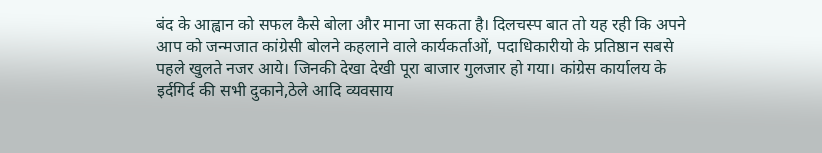बंद के आह्वान को सफल कैसे बोला और माना जा सकता है। दिलचस्प बात तो यह रही कि अपने आप को जन्मजात कांग्रेसी बोलने कहलाने वाले कार्यकर्ताओं, पदाधिकारीयो के प्रतिष्ठान सबसे पहले खुलते नजर आये। जिनकी देखा देखी पूरा बाजार गुलजार हो गया। कांग्रेस कार्यालय के इर्दगिर्द की सभी दुकाने,ठेले आदि व्यवसाय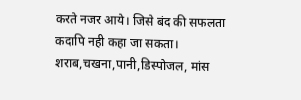करते नजर आये। जिसे बंद की सफलता कदापि नही कहा जा सकता। शराब,चखना,पानी,डिस्पोजल, मांस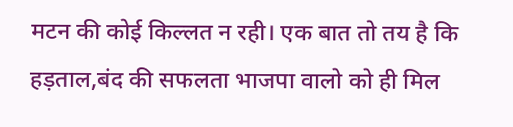मटन की कोई किल्लत न रही। एक बात तो तय है कि हड़ताल,बंद की सफलता भाजपा वालो को ही मिल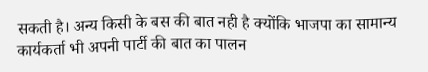सकती है। अन्य किसी के बस की बात नही है क्योंकि भाजपा का सामान्य कार्यकर्ता भी अपनी पार्टी की बात का पालन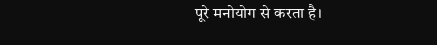पूरे मनोयोग से करता है।